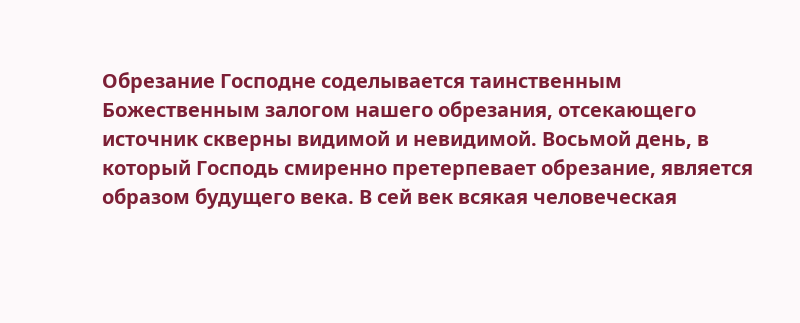Обрезание Господне соделывается таинственным Божественным залогом нашего обрезания, отсекающего источник скверны видимой и невидимой. Восьмой день, в который Господь смиренно претерпевает обрезание, является образом будущего века. В сей век всякая человеческая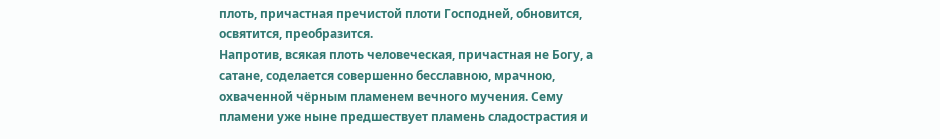плоть, причастная пречистой плоти Господней, обновится, освятится, преобразится.
Напротив, всякая плоть человеческая, причастная не Богу, а сатане, соделается совершенно бесславною, мрачною, охваченной чёрным пламенем вечного мучения. Сему пламени уже ныне предшествует пламень сладострастия и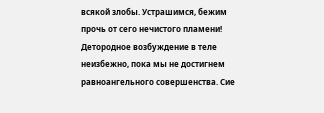всякой злобы. Устрашимся, бежим прочь от сего нечистого пламени!
Детородное возбуждение в теле неизбежно, пока мы не достигнем равноангельного совершенства. Сие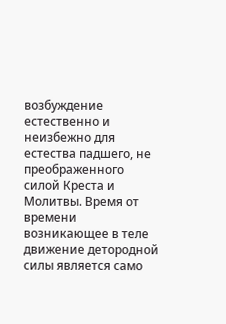возбуждение естественно и неизбежно для естества падшего, не преображенного силой Креста и Молитвы. Время от времени возникающее в теле движение детородной силы является само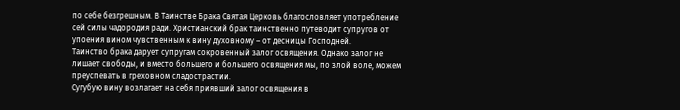по себе безгрешным. В Таинстве Брака Святая Церковь благословляет употребление сей силы чадородия ради. Христианский брак таинственно путеводит супругов от упоения вином чувственным к вину духовному – от десницы Господней.
Таинство брака дарует супругам сокровенный залог освящения. Однако залог не лишает свободы, и вместо большего и большего освящения мы, по злой воле, можем преуспевать в греховном сладострастии.
Сугубую вину возлагает на себя приявший залог освящения в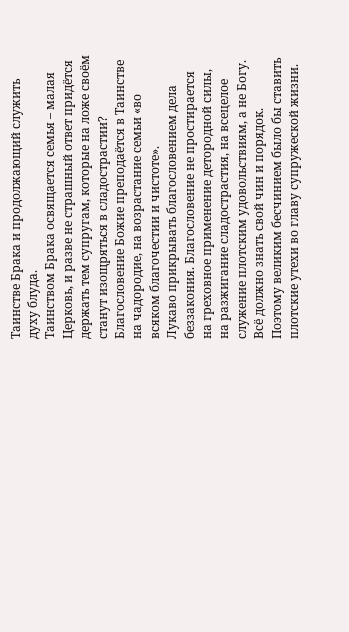Таинстве Брака и продолжающий служить духу блуда.
Таинством Брака освящается семья – малая Церковь, и разве не страшный ответ придётся держать тем супругам, которые на ложе своём станут изощряться в сладострастии? Благословение Божие преподаётся в Таинстве на чадородие, на возрастание семьи «во всяком благочестии и чистоте».
Лукаво прикрывать благословением дела беззакония. Благословение не простирается на греховное применение детородной силы, на разжигание сладострастия, на всецелое служение плотским удовольствиям, а не Богу. Всё должно знать свой чин и порядок. Поэтому великим бесчинием было бы ставить плотские утехи во главу супружеской жизни.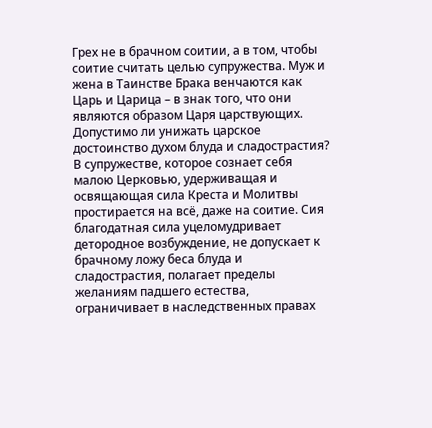Грех не в брачном соитии, а в том, чтобы соитие считать целью супружества. Муж и жена в Таинстве Брака венчаются как Царь и Царица – в знак того, что они являются образом Царя царствующих.
Допустимо ли унижать царское достоинство духом блуда и сладострастия? В супружестве, которое сознает себя малою Церковью, удерживащая и освящающая сила Креста и Молитвы простирается на всё, даже на соитие. Сия благодатная сила уцеломудривает детородное возбуждение, не допускает к брачному ложу беса блуда и сладострастия, полагает пределы желаниям падшего естества, ограничивает в наследственных правах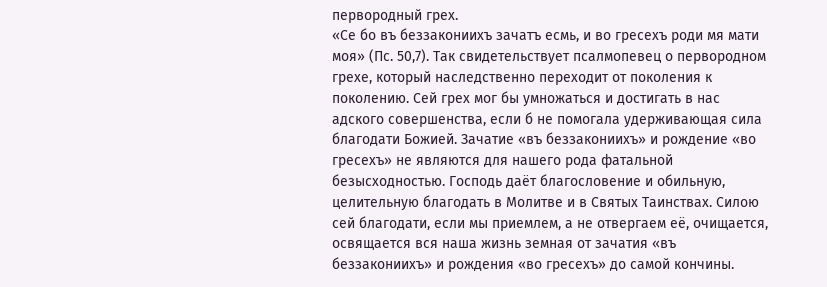первородный грех.
«Се бо въ беззакониихъ зачатъ есмь, и во гресехъ роди мя мати моя» (Пс. 50,7). Так свидетельствует псалмопевец о первородном грехе, который наследственно переходит от поколения к поколению. Сей грех мог бы умножаться и достигать в нас адского совершенства, если б не помогала удерживающая сила благодати Божией. Зачатие «въ беззакониихъ» и рождение «во гресехъ» не являются для нашего рода фатальной безысходностью. Господь даёт благословение и обильную, целительную благодать в Молитве и в Святых Таинствах. Силою сей благодати, если мы приемлем, а не отвергаем её, очищается, освящается вся наша жизнь земная от зачатия «въ беззакониихъ» и рождения «во гресехъ» до самой кончины.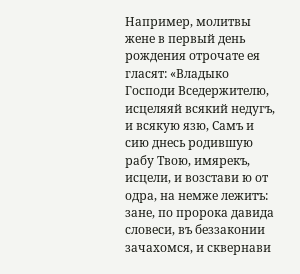Например, молитвы жене в первый день рождения отрочате ея гласят: «Владыко Господи Вседержителю, исцеляяй всякий недугъ, и всякую язю, Самъ и сию днесь родившую рабу Твою, имярекъ, исцели, и возстави ю от одра, на немже лежитъ: зане, по пророка давида словеси, въ беззаконии зачахомся, и сквернави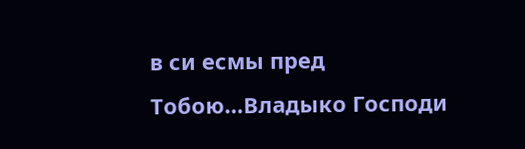в си есмы пред Тобою…Владыко Господи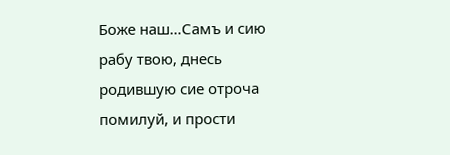Боже наш…Самъ и сию рабу твою, днесь родившую сие отроча помилуй, и прости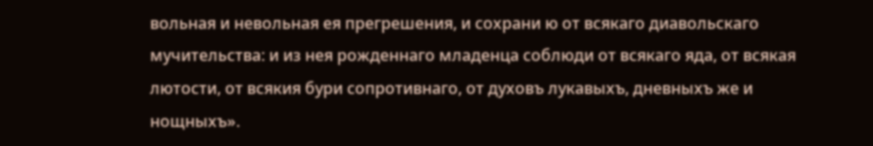вольная и невольная ея прегрешения, и сохрани ю от всякаго диавольскаго мучительства: и из нея рожденнаго младенца соблюди от всякаго яда, от всякая лютости, от всякия бури сопротивнаго, от духовъ лукавыхъ, дневныхъ же и нощныхъ».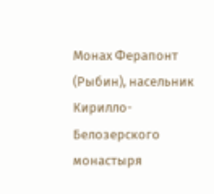Монах Ферапонт (Рыбин), насельник Кирилло-Белозерского монастыря